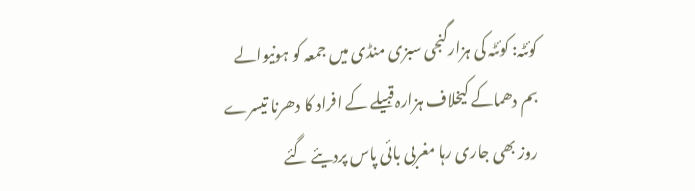کوئٹہ: کوئٹہ کی ہزارگنجی سبزی منڈی میں جمعہ کو ہونیوالے بم دھماکے کیخلاف ہزارہ قبیلے کے افراد کا دھرنا تیسرے روز بھی جاری رہا مغربی بائی پاس پردیئے گئے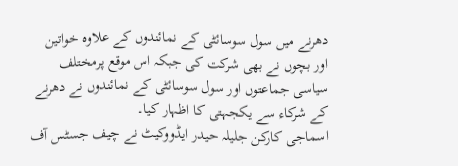دھرنے میں سول سوسائٹی کے نمائندوں کے علاوہ خواتین اور بچوں نے بھی شرکت کی جبکہ اس موقع پرمختلف سیاسی جماعتوں اور سول سوسائٹی کے نمائندوں نے دھرنے کے شرکاء سے یکجہتی کا اظہار کیا۔
اسماجی کارکن جلیلہ حیدر ایڈووکیٹ نے چیف جسٹس آف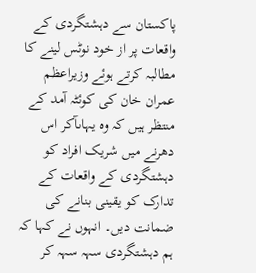پاکستان سے دہشتگردی کے واقعات پر از خود نوٹس لینے کا مطالبہ کرتے ہوئے وزیراعظم عمران خان کی کوئٹہ آمد کے منتظر ہیں کہ وہ یہاںآکر اس دھرنے میں شریک افراد کو دہشتگردی کے واقعات کے تدارک کو یقینی بنانے کی ضمانت دیں۔ انہوں نے کہا کہ ہم دہشتگردی سہہ سہہ کر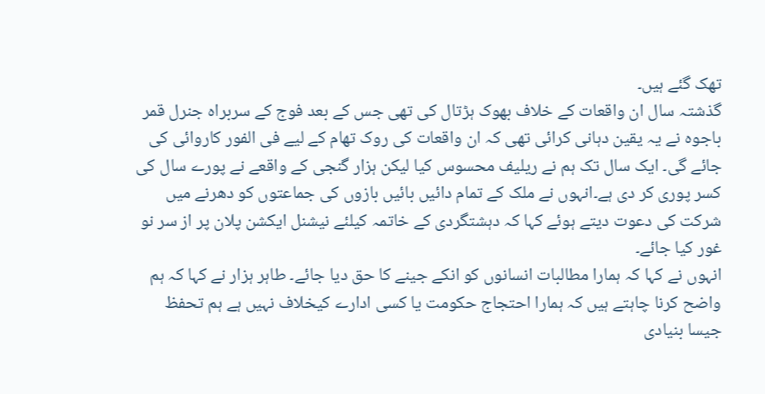تھک گئے ہیں۔
گذشتہ سال ان واقعات کے خلاف بھوک ہڑتال کی تھی جس کے بعد فوج کے سربراہ جنرل قمر باجوہ نے یہ یقین دہانی کرائی تھی کہ ان واقعات کی روک تھام کے لیے فی الفور کاروائی کی جائے گی۔ ایک سال تک ہم نے ریلیف محسوس کیا لیکن ہزار گنجی کے واقعے نے پورے سال کی کسر پوری کر دی ہے۔انہوں نے ملک کے تمام دائیں بائیں بازوں کی جماعتوں کو دھرنے میں شرکت کی دعوت دیتے ہوئے کہا کہ دہشتگردی کے خاتمہ کیلئے نیشنل ایکشن پلان پر از سر نو غور کیا جائے۔
انہوں نے کہا کہ ہمارا مطالبات انسانوں کو انکے جینے کا حق دیا جائے۔ طاہر ہزار نے کہا کہ ہم واضح کرنا چاہتے ہیں کہ ہمارا احتجاج حکومت یا کسی ادارے کیخلاف نہیں ہے ہم تحفظ جیسا بنیادی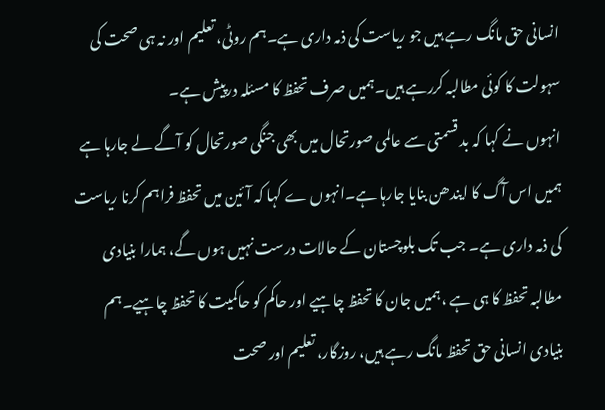انسانی حق مانگ رہے ہیں جو ریاست کی ذمہ داری ہے۔ہم روٹی، تعلیم اور نہ ہی صحت کی سہولت کا کوئی مطالبہ کررہے ہیں۔ہمیں صرف تحفظ کا مسئلہ درپیش ہے۔
انہوں نے کہا کہ بد قسمتی سے عالمی صورتحال میں بھی جنگی صورتحال کو آگے لے جارہا ہے ہمیں اس آگ کا ایندھن بنایا جارہا ہے۔انہوں ے کہا کہ آئین میں تحفظ فراہم کرنا ریاست کی ذمہ داری ہے۔ جب تک بلوچستان کے حالات درست نہیں ہوں گے، ہمارا بنیادی مطالبہ تحفظ کا ہی ہے ،ہمیں جان کا تحفظ چاہیے اور حاکم کو حاکمیت کا تحفظ چاہیے۔ہم بنیادی انسانی حق تحفظ مانگ رہے ہیں، روزگار، تعلیم اور صحت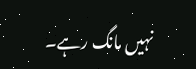نہیں مانگ رہے۔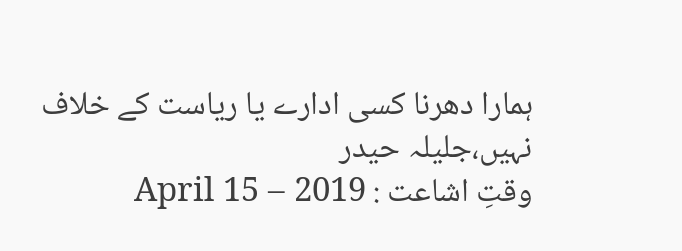ہمارا دھرنا کسی ادارے یا ریاست کے خلاف نہیں،جلیلہ حیدر
وقتِ اشاعت : April 15 – 2019